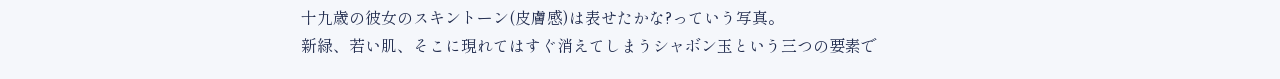十九歳の彼女のスキントーン(皮膚感)は表せたかな?っていう写真。
新緑、若い肌、そこに現れてはすぐ消えてしまうシャボン玉という三つの要素で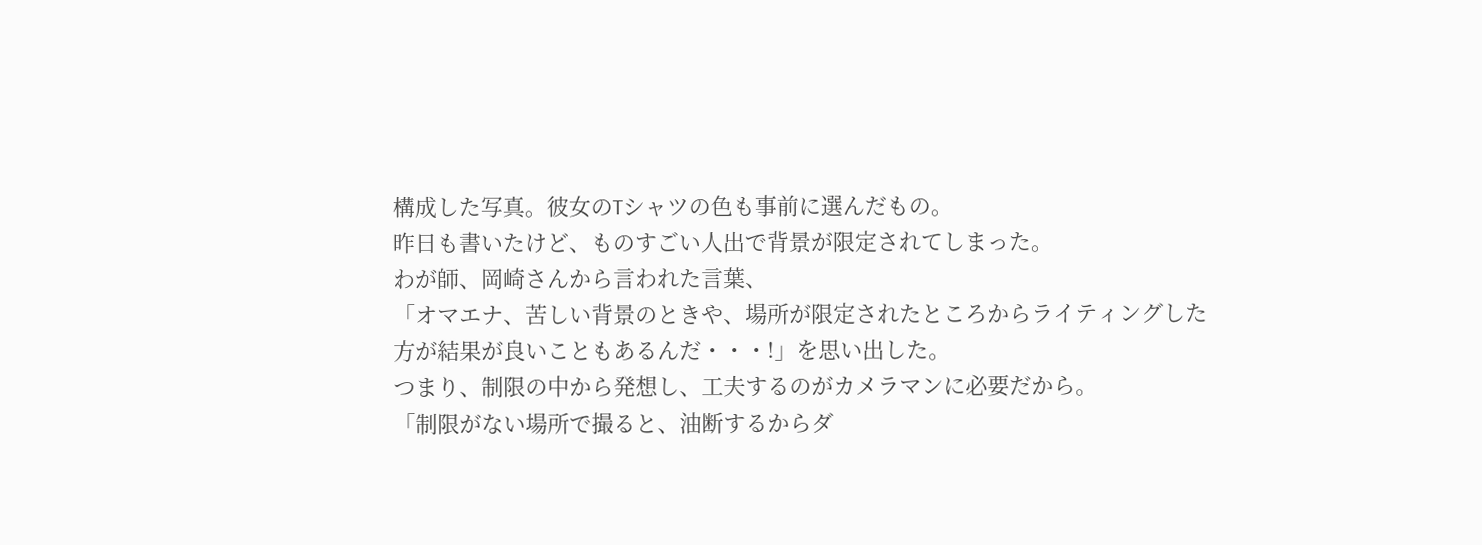構成した写真。彼女のTシャツの色も事前に選んだもの。
昨日も書いたけど、ものすごい人出で背景が限定されてしまった。
わが師、岡崎さんから言われた言葉、
「オマエナ、苦しい背景のときや、場所が限定されたところからライティングした
方が結果が良いこともあるんだ・・・!」を思い出した。
つまり、制限の中から発想し、工夫するのがカメラマンに必要だから。
「制限がない場所で撮ると、油断するからダ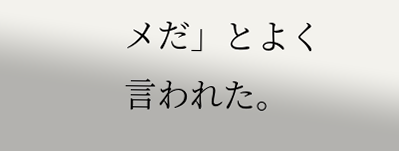メだ」とよく言われた。